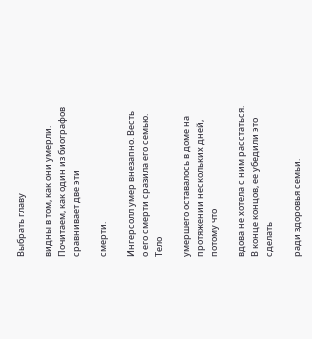Выбрать главу

видны в том, как они умерли. Почитаем, как один из биографов сравнивает две эти

смерти.

Ингерсолл умер внезапно. Весть о его смерти сразила его семью. Тело

умершего оставалось в доме на протяжении нескольких дней, потому что

вдова не хотела с ним расстаться. В конце концов, ее убедили это сделать

ради здоровья семьи.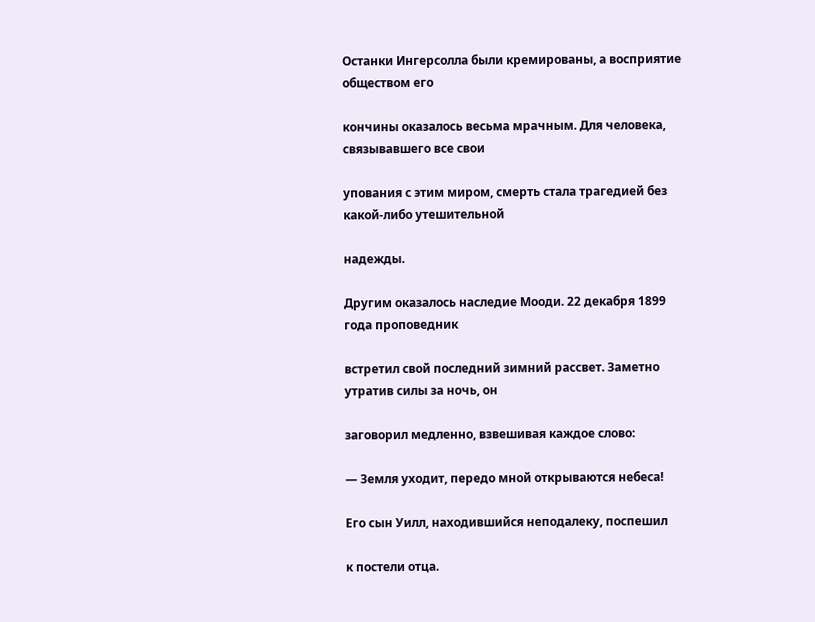Останки Ингерсолла были кремированы, а восприятие обществом его

кончины оказалось весьма мрачным. Для человека, связывавшего все свои

упования с этим миром, смерть стала трагедией без какой-либо утешительной

надежды.

Другим оказалось наследие Мооди. 22 декабря 1899 года проповедник

встретил свой последний зимний рассвет. Заметно утратив силы за ночь, он

заговорил медленно, взвешивая каждое слово:

— Земля уходит, передо мной открываются небеса!

Его сын Уилл, находившийся неподалеку, поспешил

к постели отца.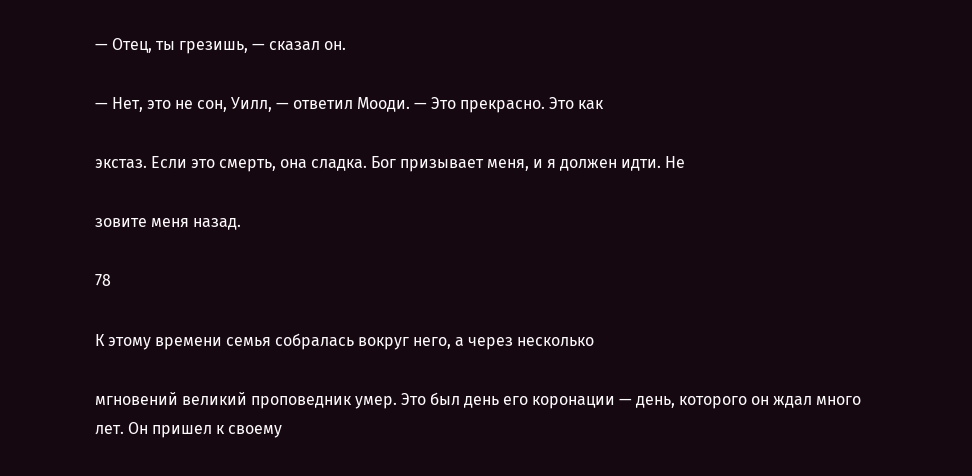— Отец, ты грезишь, — сказал он.

— Нет, это не сон, Уилл, — ответил Мооди. — Это прекрасно. Это как

экстаз. Если это смерть, она сладка. Бог призывает меня, и я должен идти. Не

зовите меня назад.

78

К этому времени семья собралась вокруг него, а через несколько

мгновений великий проповедник умер. Это был день его коронации — день, которого он ждал много лет. Он пришел к своему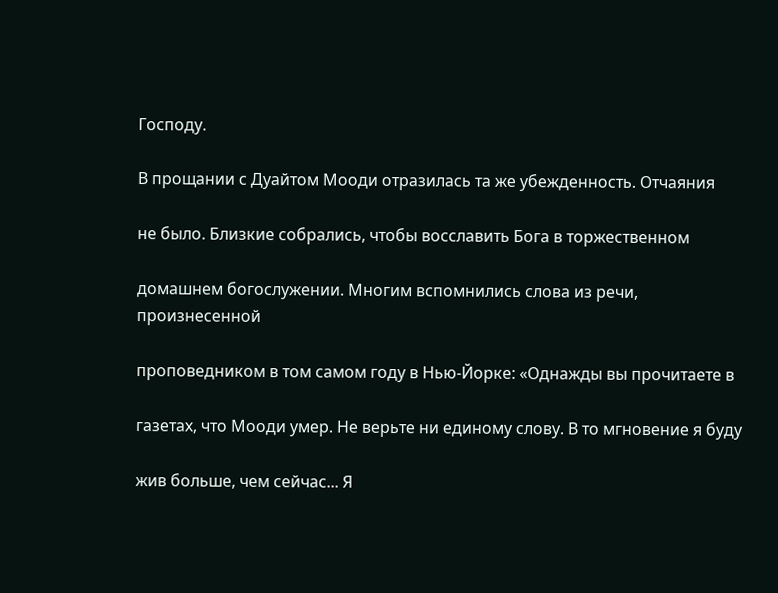Господу.

В прощании с Дуайтом Мооди отразилась та же убежденность. Отчаяния

не было. Близкие собрались, чтобы восславить Бога в торжественном

домашнем богослужении. Многим вспомнились слова из речи, произнесенной

проповедником в том самом году в Нью-Йорке: «Однажды вы прочитаете в

газетах, что Мооди умер. Не верьте ни единому слову. В то мгновение я буду

жив больше, чем сейчас... Я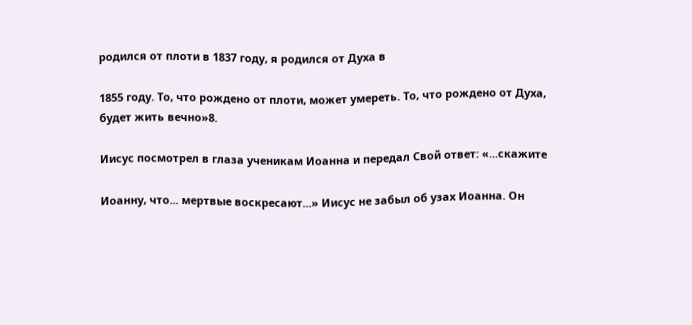родился от плоти в 1837 году, я родился от Духа в

1855 году. То, что рождено от плоти, может умереть. То, что рождено от Духа, будет жить вечно»8.

Иисус посмотрел в глаза ученикам Иоанна и передал Свой ответ: «...скажите

Иоанну, что... мертвые воскресают...» Иисус не забыл об узах Иоанна. Он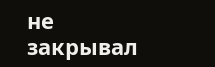не закрывал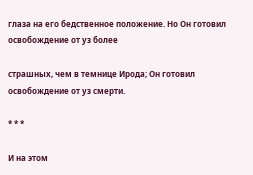глаза на его бедственное положение. Но Он готовил освобождение от уз более

страшных, чем в темнице Ирода; Он готовил освобождение от уз смерти.

* * *

И на этом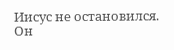Иисус не остановился. Он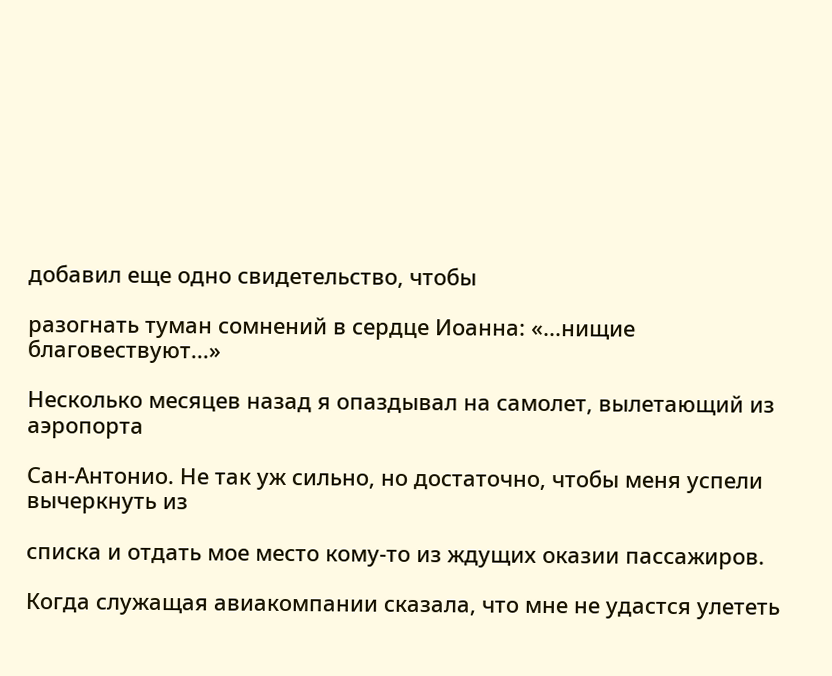добавил еще одно свидетельство, чтобы

разогнать туман сомнений в сердце Иоанна: «...нищие благовествуют...»

Несколько месяцев назад я опаздывал на самолет, вылетающий из аэропорта

Сан-Антонио. Не так уж сильно, но достаточно, чтобы меня успели вычеркнуть из

списка и отдать мое место кому-то из ждущих оказии пассажиров.

Когда служащая авиакомпании сказала, что мне не удастся улететь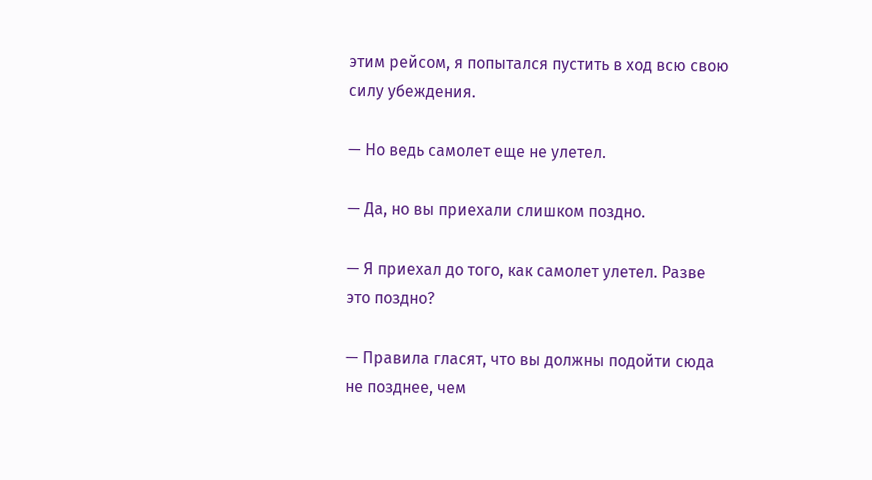этим рейсом, я попытался пустить в ход всю свою силу убеждения.

— Но ведь самолет еще не улетел.

— Да, но вы приехали слишком поздно.

— Я приехал до того, как самолет улетел. Разве это поздно?

— Правила гласят, что вы должны подойти сюда не позднее, чем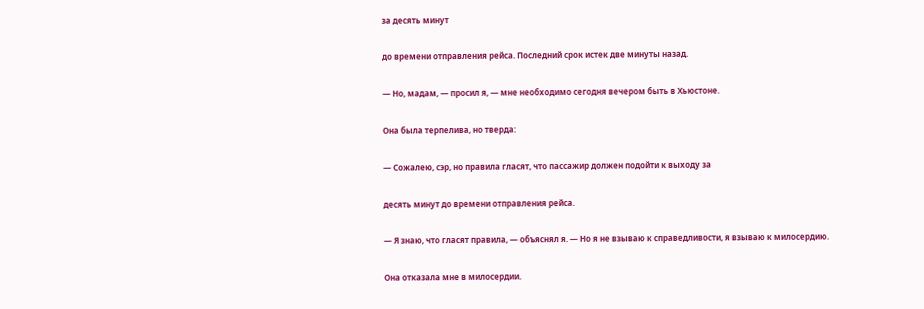за десять минут

до времени отправления рейса. Последний срок истек две минуты назад.

— Но, мадам, — просил я, — мне необходимо сегодня вечером быть в Хьюстоне.

Она была терпелива, но тверда:

— Сожалею, сэр, но правила гласят, что пассажир должен подойти к выходу за

десять минут до времени отправления рейса.

— Я знаю, что гласят правила, — объяснял я. — Но я не взываю к справедливости, я взываю к милосердию.

Она отказала мне в милосердии.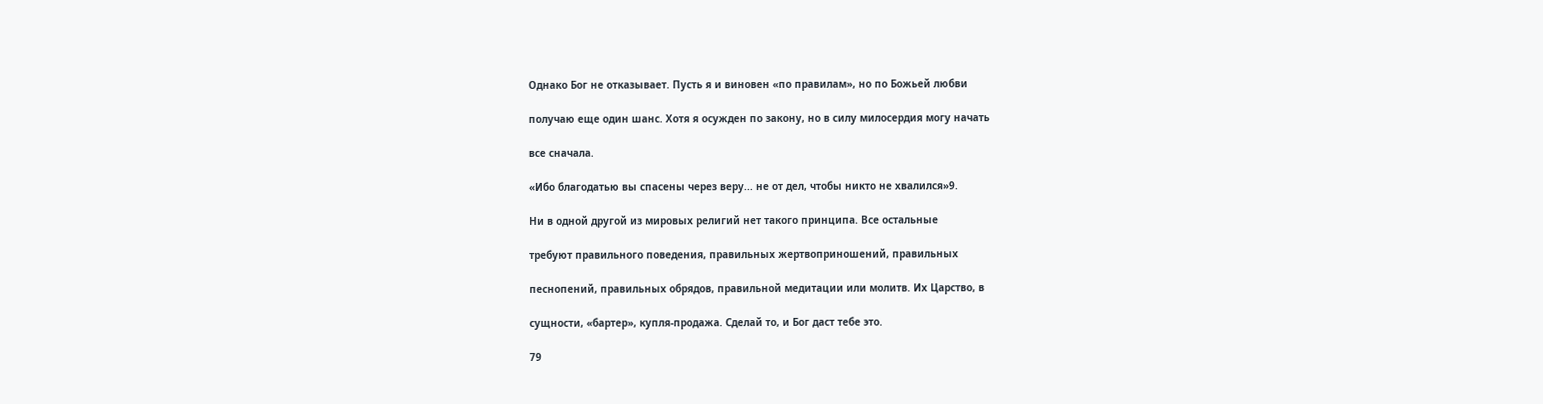Однако Бог не отказывает. Пусть я и виновен «по правилам», но по Божьей любви

получаю еще один шанс. Хотя я осужден по закону, но в силу милосердия могу начать

все сначала.

«Ибо благодатью вы спасены через веру... не от дел, чтобы никто не хвалился»9.

Ни в одной другой из мировых религий нет такого принципа. Все остальные

требуют правильного поведения, правильных жертвоприношений, правильных

песнопений, правильных обрядов, правильной медитации или молитв. Их Царство, в

сущности, «бартер», купля-продажа. Сделай то, и Бог даст тебе это.

79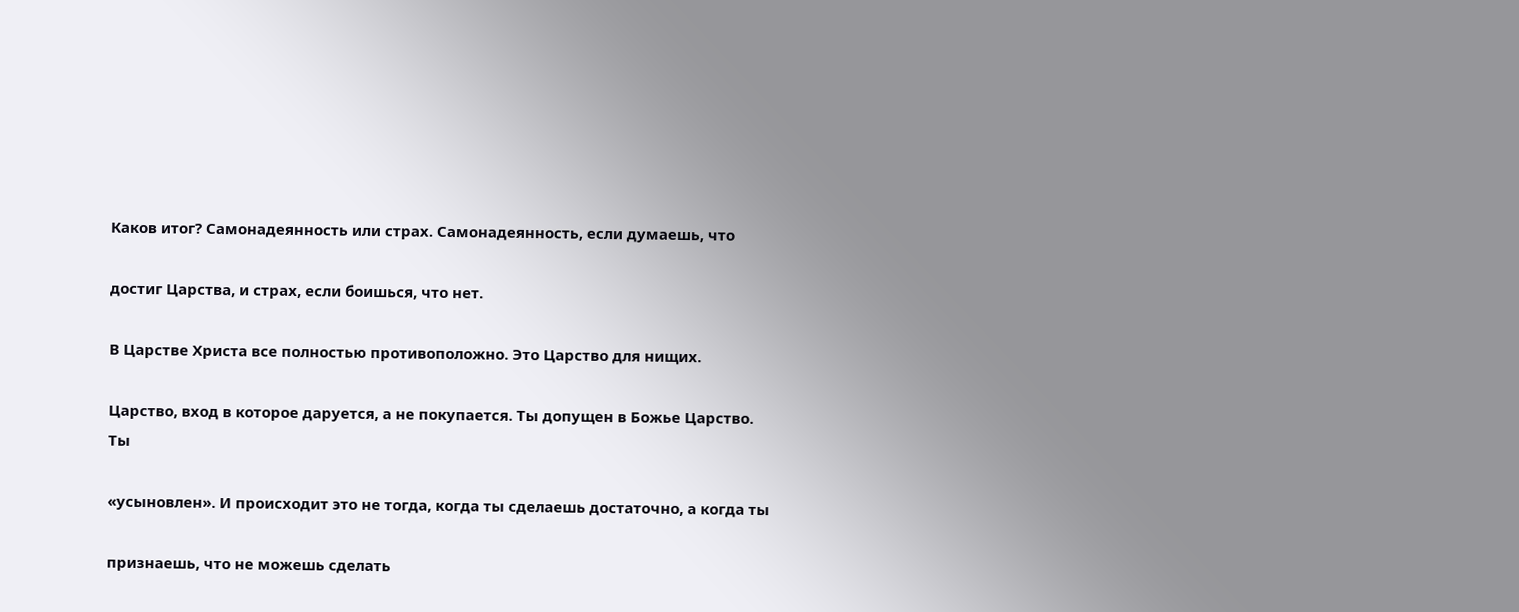Каков итог? Самонадеянность или страх. Самонадеянность, если думаешь, что

достиг Царства, и страх, если боишься, что нет.

В Царстве Христа все полностью противоположно. Это Царство для нищих.

Царство, вход в которое даруется, а не покупается. Ты допущен в Божье Царство. Ты

«усыновлен». И происходит это не тогда, когда ты сделаешь достаточно, а когда ты

признаешь, что не можешь сделать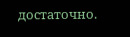достаточно.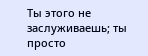Ты этого не заслуживаешь; ты просто